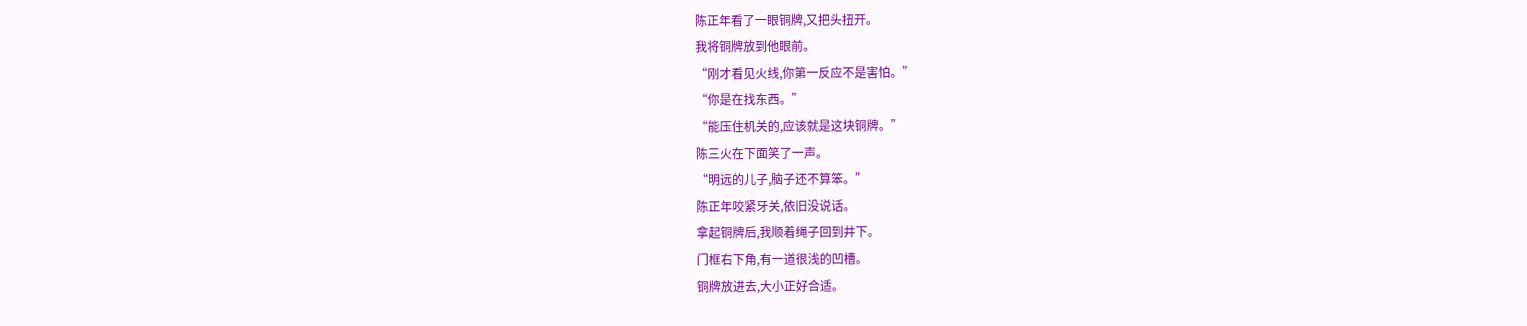陈正年看了一眼铜牌,又把头扭开。
我将铜牌放到他眼前。
“刚才看见火线,你第一反应不是害怕。”
“你是在找东西。”
“能压住机关的,应该就是这块铜牌。”
陈三火在下面笑了一声。
“明远的儿子,脑子还不算笨。”
陈正年咬紧牙关,依旧没说话。
拿起铜牌后,我顺着绳子回到井下。
门框右下角,有一道很浅的凹槽。
铜牌放进去,大小正好合适。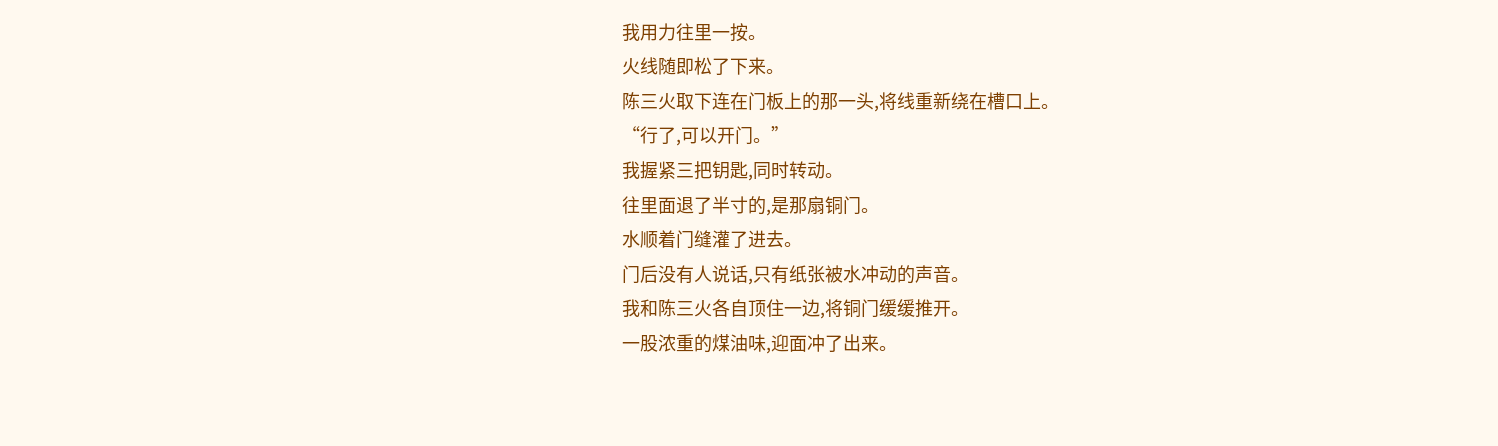我用力往里一按。
火线随即松了下来。
陈三火取下连在门板上的那一头,将线重新绕在槽口上。
“行了,可以开门。”
我握紧三把钥匙,同时转动。
往里面退了半寸的,是那扇铜门。
水顺着门缝灌了进去。
门后没有人说话,只有纸张被水冲动的声音。
我和陈三火各自顶住一边,将铜门缓缓推开。
一股浓重的煤油味,迎面冲了出来。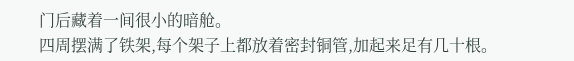门后藏着一间很小的暗舱。
四周摆满了铁架,每个架子上都放着密封铜管,加起来足有几十根。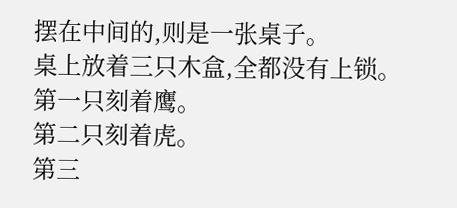摆在中间的,则是一张桌子。
桌上放着三只木盒,全都没有上锁。
第一只刻着鹰。
第二只刻着虎。
第三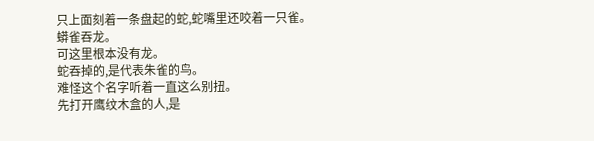只上面刻着一条盘起的蛇,蛇嘴里还咬着一只雀。
蟒雀吞龙。
可这里根本没有龙。
蛇吞掉的,是代表朱雀的鸟。
难怪这个名字听着一直这么别扭。
先打开鹰纹木盒的人,是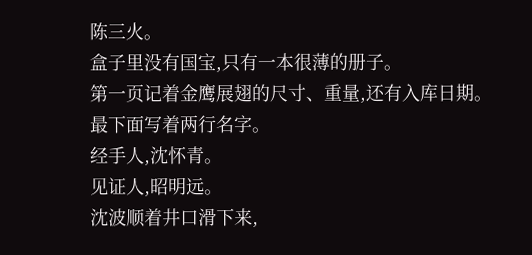陈三火。
盒子里没有国宝,只有一本很薄的册子。
第一页记着金鹰展翅的尺寸、重量,还有入库日期。
最下面写着两行名字。
经手人,沈怀青。
见证人,昭明远。
沈波顺着井口滑下来,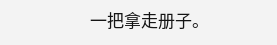一把拿走册子。